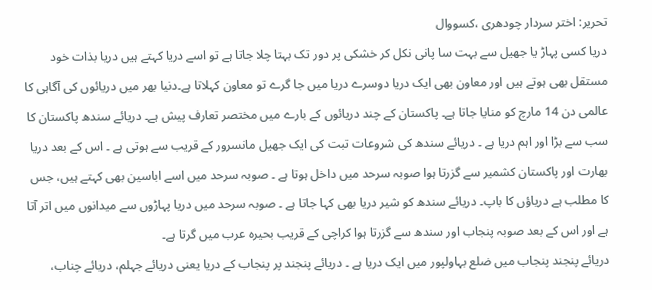تحریر: اختر سردار چودھری ،کسووال
دریا کسی پہاڑ یا جھیل سے بہت سا پانی نکل کر خشکی پر دور تک بہتا چلا جاتا ہے تو اسے دریا کہتے ہیں دریا بذات خود مستقل بھی ہوتے ہیں اور معاون بھی ایک دریا دوسرے دریا میں جا گرے تو معاون کہلاتا ہے۔دنیا بھر میں دریائوں کی آگاہی کا عالمی دن 14 مارچ کو منایا جاتا ہے۔ پاکستان کے چند دریائوں کے بارے میں مختصر تعارف پیش ہے۔ دریائے سندھ پاکستان کا سب سے بڑا اور اہم دریا ہے ۔ دریائے سندھ کی شروعات تبت کی ایک جھیل مانسرور کے قریب سے ہوتی ہے ۔ اس کے بعد دریا بھارت اور پاکستان کشمیر سے گزرتا ہوا صوبہ سرحد میں داخل ہوتا ہے ۔ صوبہ سرحد میں اسے اباسین بھی کہتے ہیں، جس کا مطلب ہے دریاؤں کا باپ۔ دریائے سندھ کو شیر دریا بھی کہا جاتا ہے ۔ صوبہ سرحد میں دریا پہاڑوں سے میدانوں میں اتر آتا ہے اور اس کے بعد صوبہ پنجاب اور سندھ سے گزرتا ہوا کراچی کے قریب بحیرہ عرب میں گرتا ہے۔
دریائے پنجند پنجاب میں ضلع بہاولپور میں ایک دریا ہے ۔ دریائے پنجند پر پنجاب کے دریا یعنی دریائے جہلم، دریائے چناب،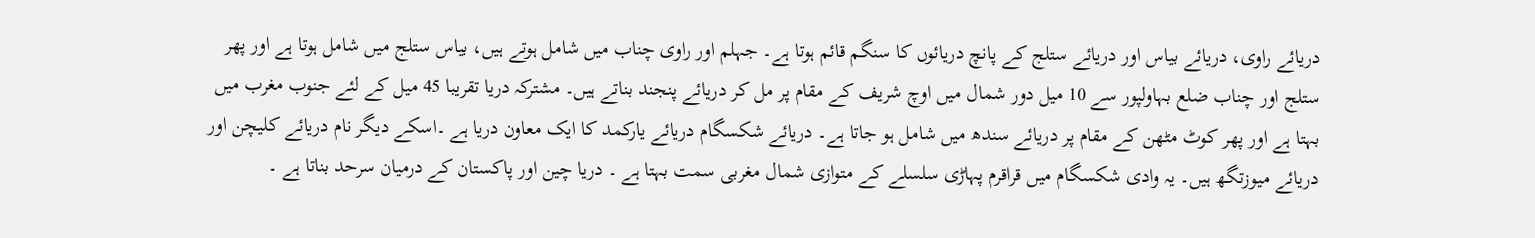دریائے راوی، دریائے بیاس اور دریائے ستلج کے پانچ دریائوں کا سنگم قائم ہوتا ہے۔ جہلم اور راوی چناب میں شامل ہوتے ہیں، بیاس ستلج میں شامل ہوتا ہے اور پھر ستلج اور چناب ضلع بہاولپور سے 10 میل دور شمال میں اوچ شریف کے مقام پر مل کر دریائے پنجند بناتے ہیں۔ مشترکہ دریا تقریبا 45 میل کے لئے جنوب مغرب میں بہتا ہے اور پھر کوٹ مٹھن کے مقام پر دریائے سندھ میں شامل ہو جاتا ہے۔ دریائے شکسگام دریائے یارکمد کا ایک معاون دریا ہے ۔اسکے دیگر نام دریائے کلیچن اور دریائے میوزتگھ ہیں۔ یہ وادی شکسگام میں قراقرم پہاڑی سلسلے کے متوازی شمال مغربی سمت بہتا ہے ۔ دریا چین اور پاکستان کے درمیان سرحد بناتا ہے ۔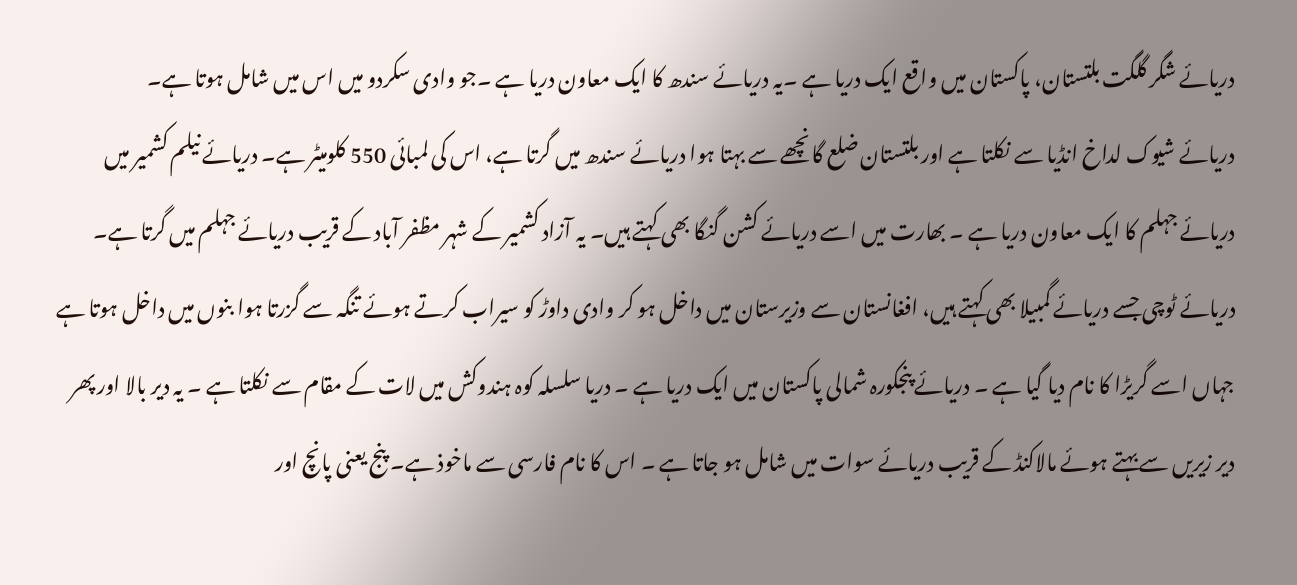دریائے شگر گلگت بلتستان، پاکستان میں واقع ایک دریا ہے ۔یہ دریائے سندھ کا ایک معاون دریا ہے ۔جو وادی سکردو میں اس میں شامل ہوتا ہے۔
دریائے شیوک لداخ انڈیا سے نکلتا ہے اور بلتستان ضلع گانچھے سے بہتا ہوا دریائے سندھ میں گرتا ہے، اس کی لمبائی 550 کلومیٹر ہے۔ دریائے نیلم کشمیر میں دریائے جہلم کا ایک معاون دریا ہے ۔ بھارت میں اسے دریائے کشن گنگا بھی کہتے ہیں۔ یہ آزاد کشمیر کے شہر مظفر آباد کے قریب دریائے جہلم میں گرتا ہے۔ دریائے ٹوچی جسے دریائے گمبیلا بھی کہتے ہیں، افغانستان سے وزیرستان میں داخل ہو کر وادی داوڑ کو سیراب کرتے ہوئے تنگہ سے گزرتا ہوا بنوں میں داخل ہوتا ہے جہاں اسے گریڑا کا نام دیا گیا ہے ۔ دریائے پنجکورہ شمالی پاکستان میں ایک دریا ہے ۔ دریا سلسلہ کوہ ہندوکش میں لات کے مقام سے نکلتا ہے ۔ یہ دیر بالا اور پھر دیر زیریں سے بہتے ہوئے مالاکنڈ کے قریب دریائے سوات میں شامل ہو جاتا ہے ۔ اس کا نام فارسی سے ماخوذ ہے۔ پنج یعنی پانچ اور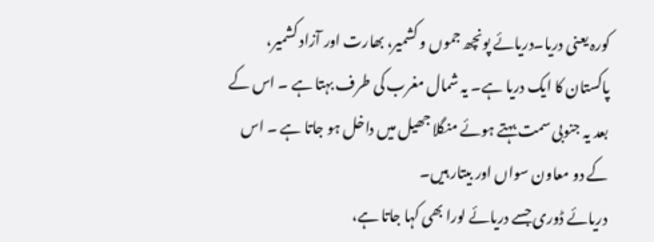کورہ یعنی دریا۔دریائے پونچھ جموں و کشمیر، بھارت اور آزاد کشمیر، پاکستان کا ایک دریا ہے۔ یہ شمال مغرب کی طرف بہتا ہے ۔ اس کے بعد یہ جنوبی سمت بہتے ہوئے منگلا جھیل میں داخل ہو جاتا ہے ۔ اس کے دو معاون سواں اور بیتار ہیں۔
دریائے ڈوری جسے دریائے لورا بھی کہا جاتا ہے،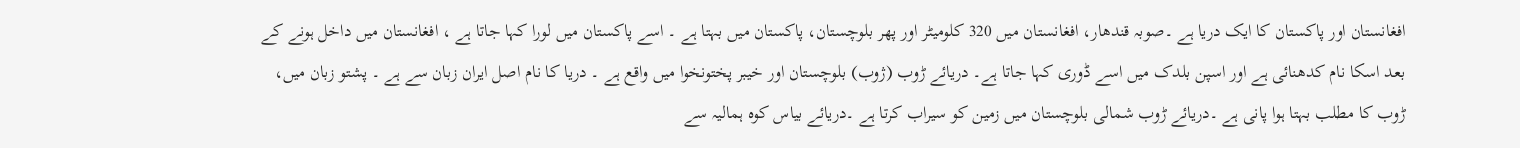افغانستان اور پاکستان کا ایک دریا ہے ۔صوبہ قندھار، افغانستان میں 320 کلومیٹر اور پھر بلوچستان، پاکستان میں بہتا ہے ۔ اسے پاکستان میں لورا کہا جاتا ہے ، افغانستان میں داخل ہونے کے بعد اسکا نام کدھنائی ہے اور اسپن بلدک میں اسے ڈوری کہا جاتا ہے۔ دریائے ڑوب (ژوب) بلوچستان اور خیبر پختونخوا میں واقع ہے ۔ دریا کا نام اصل ایران زبان سے ہے ۔ پشتو زبان میں، ڑوب کا مطلب بہتا ہوا پانی ہے ۔دریائے ڑوب شمالی بلوچستان میں زمین کو سیراب کرتا ہے ۔دریائے بیاس کوہ ہمالیہ سے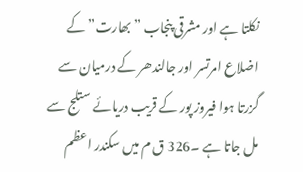نکلتا ہے اور مشرقی پنجاب ”بھارت” کے اضلاع امرتسر اور جالندھر کے درمیان سے گزرتا ہوا فیروز پور کے قریب دریائے ستلج سے مل جاتا ہے ۔326 ق م میں سکندر اعظم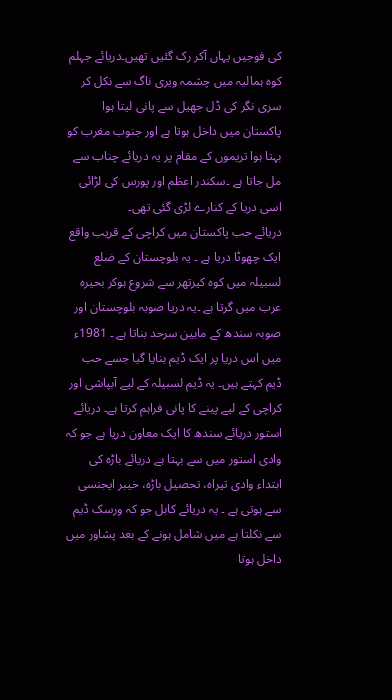کی فوجیں یہاں آکر رک گئیں تھیں۔دریائے جہلم کوہ ہمالیہ میں چشمہ ویری ناگ سے نکل کر سری نگر کی ڈل جھیل سے پانی لیتا ہوا پاکستان میں داخل ہوتا ہے اور جنوب مغرب کو بہتا ہوا تریموں کے مقام پر یہ دریائے چناب سے مل جاتا ہے ۔سکندر اعظم اور پورس کی لڑائی اسی دریا کے کنارے لڑی گئی تھی۔
دریائے حب پاکستان میں کراچی کے قریب واقع ایک چھوٹا دریا ہے ۔ یہ بلوچستان کے ضلع لسبیلہ میں کوہ کیرتھر سے شروع ہوکر بحیرہ عرب میں گرتا ہے ۔یہ دریا صوبہ بلوچستان اور صوبہ سندھ کے مابین سرحد بناتا ہے ۔ 1981ء میں اس دریا پر ایک ڈیم بنایا گیا جسے حب ڈیم کہتے ہیں۔ یہ ڈیم لسبیلہ کے لیے آبپاشی اور کراچی کے لیے پینے کا پانی فراہم کرتا ہے۔ دریائے استور دریائے سندھ کا ایک معاون دریا ہے جو کہ وادی استور میں سے بہتا ہے دریائے باڑہ کی ابتداء وادی تیراہ، تحصیل باڑہ، خیبر ایجنسی سے ہوتی ہے ۔ یہ دریائے کابل جو کہ ورسک ڈیم سے نکلتا ہے میں شامل ہونے کے بعد پشاور میں داخل ہوتا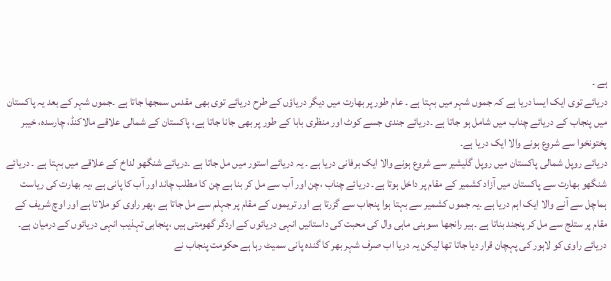ہے ۔
دریائے توی ایک ایسا دریا ہے کہ جموں شہر میں بہتا ہے ۔ عام طور پر بھارت میں دیگر دریاؤں کے طرح دریائے توی بھی مقدس سمجھا جاتا ہے ۔جموں شہر کے بعد یہ پاکستان میں پنجاب کے دریائے چناب میں شامل ہو جاتا ہے ۔دریائے جندی جسے کوٹ اور منظری بابا کے طور پر بھی جانا جاتا ہے، پاکستان کے شمالی علاقے مالاکنڈ، چارسدہ، خیبر پختونخوا سے شروع ہونے والا ایک دریا ہے۔
دریائے روپل شمالی پاکستان میں روپل گلیشیر سے شروع ہونے والا ایک برفانی دریا ہے ۔ یہ دریائے استور میں مل جاتا ہے ۔دریائے شنگھو لداخ کے علاقے میں بہتا ہے ۔ دریائے شنگھو بھارت سے پاکستان میں آزاد کشمیر کے مقام پر داخل ہوتا ہے۔ دریائے چناب ،چن اور آب سے مل کر بنا ہے چن کا مطلب چاند اور آب کا پانی ہے ،یہ بھارت کی ریاست ہماچل سے آنے والا ایک اہم دریا ہے ۔یہ جموں کشمیر سے بہتا ہوا پنجاب سے گزرتا ہے اور تریموں کے مقام پر جہلم سے مل جاتا ہے ،پھر راوی کو ملاتا ہے اور اوچ شریف کے مقام پر ستلج سے مل کر پنجند بناتا ہے ۔ہیر رانجھا ،سوہنی ماہی وال کی محبت کی داستانیں انہی دریائوں کے اردگر گھومتی ہیں ،پنجابی تہذیب انہی دریائوں کے درمیان ہے۔
دریائے راوی کو لاہور کی پہچان قرار دیا جاتا تھا لیکن یہ دریا اب صرف شہر بھر کا گندہ پانی سمیٹ رہا ہے حکومت پنجاب نے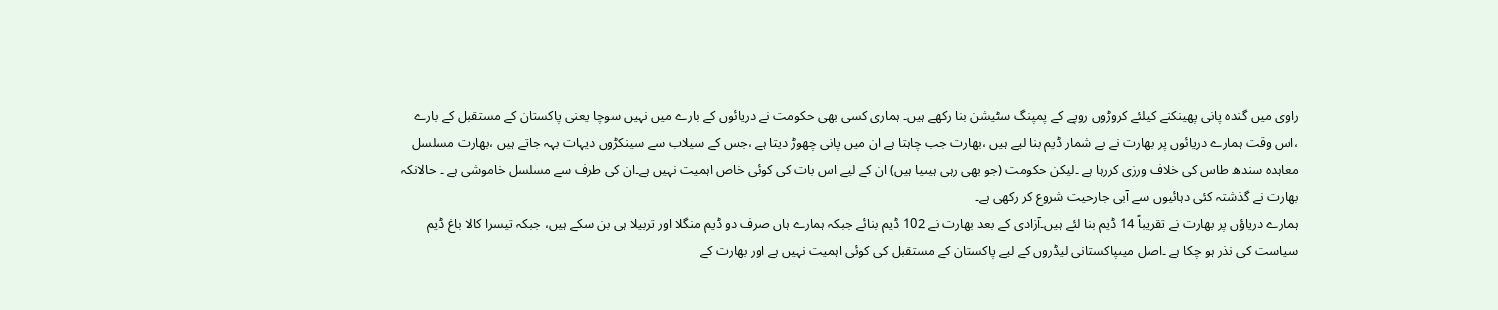راوی میں گندہ پانی پھینکنے کیلئے کروڑوں روپے کے پمپنگ سٹیشن بنا رکھے ہیں۔ ہماری کسی بھی حکومت نے دریائوں کے بارے میں نہیں سوچا یعنی پاکستان کے مستقبل کے بارے ،اس وقت ہمارے دریائوں پر بھارت نے بے شمار ڈیم بنا لیے ہیں ،بھارت جب چاہتا ہے ان میں پانی چھوڑ دیتا ہے ،جس کے سیلاب سے سینکڑوں دیہات بہہ جاتے ہیں ،بھارت مسلسل معاہدہ سندھ طاس کی خلاف ورزی کررہا ہے ۔لیکن حکومت (جو بھی رہی ہیںیا ہیں) ان کے لیے اس بات کی کوئی خاص اہمیت نہیں ہے۔ان کی طرف سے مسلسل خاموشی ہے ۔ حالانکہ بھارت نے گذشتہ کئی دہائیوں سے آبی جارحیت شروع کر رکھی ہے۔
ہمارے دریاؤں پر بھارت نے تقریباً 14 ڈیم بنا لئے ہیں۔آزادی کے بعد بھارت نے 102 ڈیم بنائے جبکہ ہمارے ہاں صرف دو ڈیم منگلا اور تربیلا ہی بن سکے ہیں، جبکہ تیسرا کالا باغ ڈیم سیاست کی نذر ہو چکا ہے ۔اصل میںپاکستانی لیڈروں کے لیے پاکستان کے مستقبل کی کوئی اہمیت نہیں ہے اور بھارت کے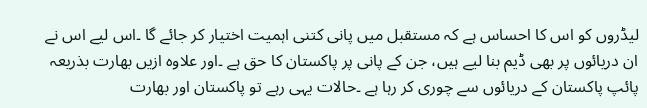لیڈروں کو اس کا احساس ہے کہ مستقبل میں پانی کتنی اہمیت اختیار کر جائے گا ۔اس لیے اس نے ان دریائوں پر بھی ڈیم بنا لیے ہیں، جن کے پانی پر پاکستان کا حق ہے ۔اور علاوہ ازیں بھارت بذریعہ پائپ پاکستان کے دریائوں سے چوری کر رہا ہے ۔حالات یہی رہے تو پاکستان اور بھارت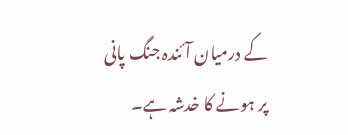کے درمیان آئندہ جنگ پانی پر ہونے کا خدشہ ہے۔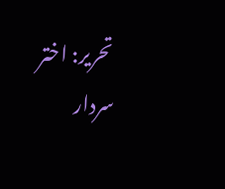تحریر: اختر سردار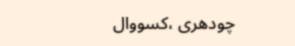چودھری ،کسووال